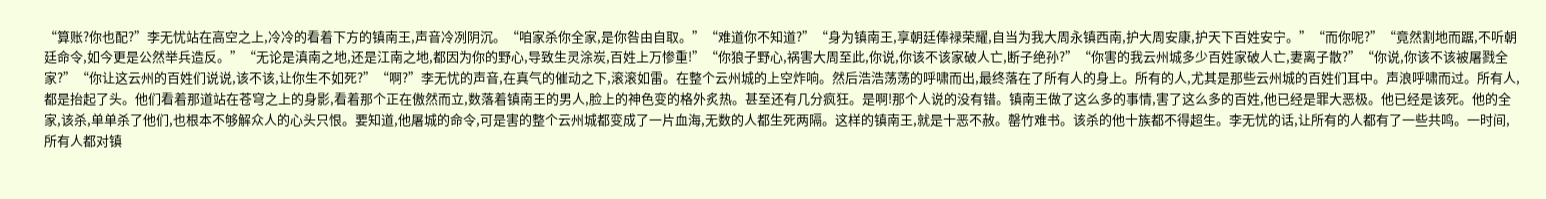“算账?你也配?”李无忧站在高空之上,冷冷的看着下方的镇南王,声音冷冽阴沉。“咱家杀你全家,是你咎由自取。”“难道你不知道?”“身为镇南王,享朝廷俸禄荣耀,自当为我大周永镇西南,护大周安康,护天下百姓安宁。”“而你呢?”“竟然割地而踞,不听朝廷命令,如今更是公然举兵造反。”“无论是滇南之地,还是江南之地,都因为你的野心,导致生灵涂炭,百姓上万惨重!”“你狼子野心,祸害大周至此,你说,你该不该家破人亡,断子绝孙?”“你害的我云州城多少百姓家破人亡,妻离子散?”“你说,你该不该被屠戮全家?”“你让这云州的百姓们说说,该不该,让你生不如死?”“啊?”李无忧的声音,在真气的催动之下,滚滚如雷。在整个云州城的上空炸响。然后浩浩荡荡的呼啸而出,最终落在了所有人的身上。所有的人,尤其是那些云州城的百姓们耳中。声浪呼啸而过。所有人,都是抬起了头。他们看着那道站在苍穹之上的身影,看着那个正在傲然而立,数落着镇南王的男人,脸上的神色变的格外炙热。甚至还有几分疯狂。是啊!那个人说的没有错。镇南王做了这么多的事情,害了这么多的百姓,他已经是罪大恶极。他已经是该死。他的全家,该杀,单单杀了他们,也根本不够解众人的心头只恨。要知道,他屠城的命令,可是害的整个云州城都变成了一片血海,无数的人都生死两隔。这样的镇南王,就是十恶不赦。罄竹难书。该杀的他十族都不得超生。李无忧的话,让所有的人都有了一些共鸣。一时间,所有人都对镇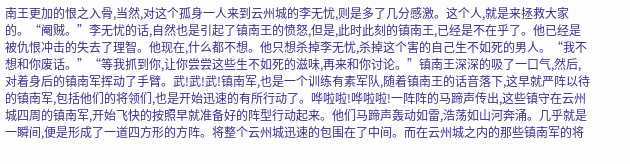南王更加的恨之入骨,当然,对这个孤身一人来到云州城的李无忧,则是多了几分感激。这个人,就是来拯救大家的。“阉贼。”李无忧的话,自然也是引起了镇南王的愤怒,但是,此时此刻的镇南王,已经是不在乎了。他已经是被仇恨冲击的失去了理智。他现在,什么都不想。他只想杀掉李无忧,杀掉这个害的自己生不如死的男人。“我不想和你废话。”“等我抓到你,让你尝尝这些生不如死的滋味,再来和你讨论。”镇南王深深的吸了一口气,然后,对着身后的镇南军挥动了手臂。武!武!武!镇南军,也是一个训练有素军队,随着镇南王的话音落下,这早就严阵以待的镇南军,包括他们的将领们,也是开始迅速的有所行动了。哗啦啦!哗啦啦!一阵阵的马蹄声传出,这些镇守在云州城四周的镇南军,开始飞快的按照早就准备好的阵型行动起来。他们马蹄声轰动如雷,浩荡如山河奔涌。几乎就是一瞬间,便是形成了一道四方形的方阵。将整个云州城迅速的包围在了中间。而在云州城之内的那些镇南军的将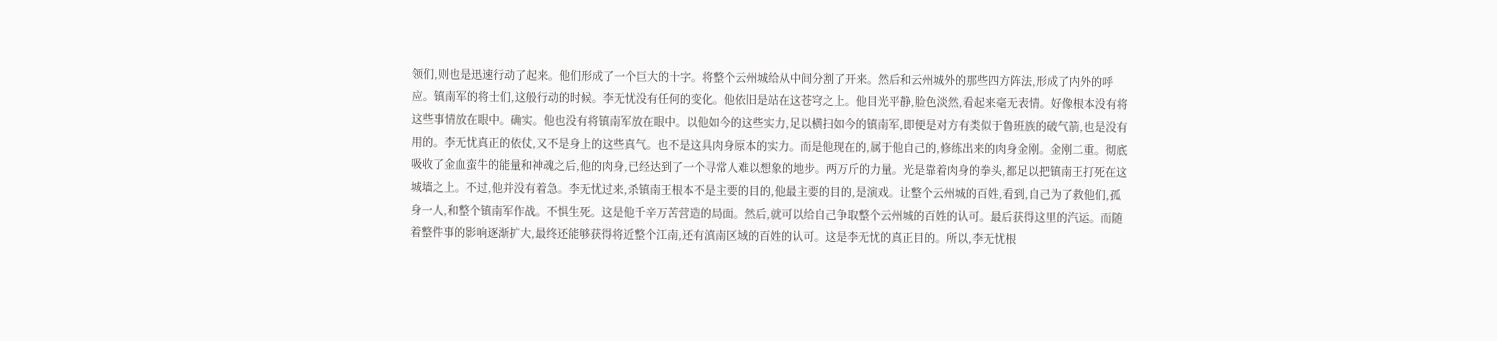领们,则也是迅速行动了起来。他们形成了一个巨大的十字。将整个云州城给从中间分割了开来。然后和云州城外的那些四方阵法,形成了内外的呼应。镇南军的将士们,这般行动的时候。李无忧没有任何的变化。他依旧是站在这苍穹之上。他目光平静,脸色淡然,看起来毫无表情。好像根本没有将这些事情放在眼中。确实。他也没有将镇南军放在眼中。以他如今的这些实力,足以横扫如今的镇南军,即便是对方有类似于鲁班族的破气箭,也是没有用的。李无忧真正的依仗,又不是身上的这些真气。也不是这具肉身原本的实力。而是他现在的,属于他自己的,修练出来的肉身金刚。金刚二重。彻底吸收了金血蛮牛的能量和神魂之后,他的肉身,已经达到了一个寻常人难以想象的地步。两万斤的力量。光是靠着肉身的拳头,都足以把镇南王打死在这城墙之上。不过,他并没有着急。李无忧过来,杀镇南王根本不是主要的目的,他最主要的目的,是演戏。让整个云州城的百姓,看到,自己为了救他们,孤身一人,和整个镇南军作战。不惧生死。这是他千辛万苦营造的局面。然后,就可以给自己争取整个云州城的百姓的认可。最后获得这里的汽运。而随着整件事的影响逐渐扩大,最终还能够获得将近整个江南,还有滇南区域的百姓的认可。这是李无忧的真正目的。所以,李无忧根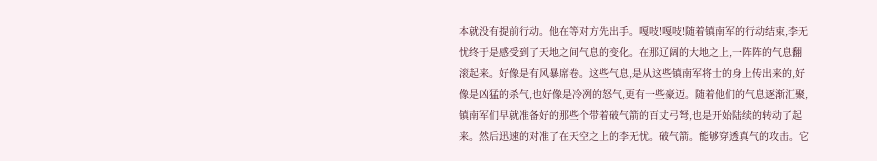本就没有提前行动。他在等对方先出手。嘎吱!嘎吱!随着镇南军的行动结束,李无忧终于是感受到了天地之间气息的变化。在那辽阔的大地之上,一阵阵的气息翻滚起来。好像是有风暴席卷。这些气息,是从这些镇南军将士的身上传出来的,好像是凶猛的杀气,也好像是冷冽的怒气,更有一些豪迈。随着他们的气息逐渐汇聚,镇南军们早就准备好的那些个带着破气箭的百丈弓弩,也是开始陆续的转动了起来。然后迅速的对准了在天空之上的李无忧。破气箭。能够穿透真气的攻击。它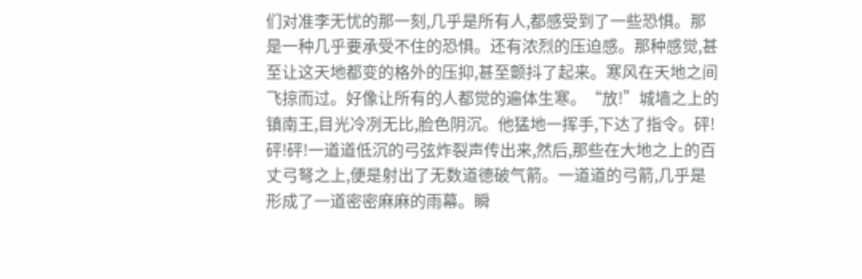们对准李无忧的那一刻,几乎是所有人,都感受到了一些恐惧。那是一种几乎要承受不住的恐惧。还有浓烈的压迫感。那种感觉,甚至让这天地都变的格外的压抑,甚至颤抖了起来。寒风在天地之间飞掠而过。好像让所有的人都觉的遍体生寒。“放!”城墙之上的镇南王,目光冷冽无比,脸色阴沉。他猛地一挥手,下达了指令。砰!砰!砰!一道道低沉的弓弦炸裂声传出来,然后,那些在大地之上的百丈弓弩之上,便是射出了无数道德破气箭。一道道的弓箭,几乎是形成了一道密密麻麻的雨幕。瞬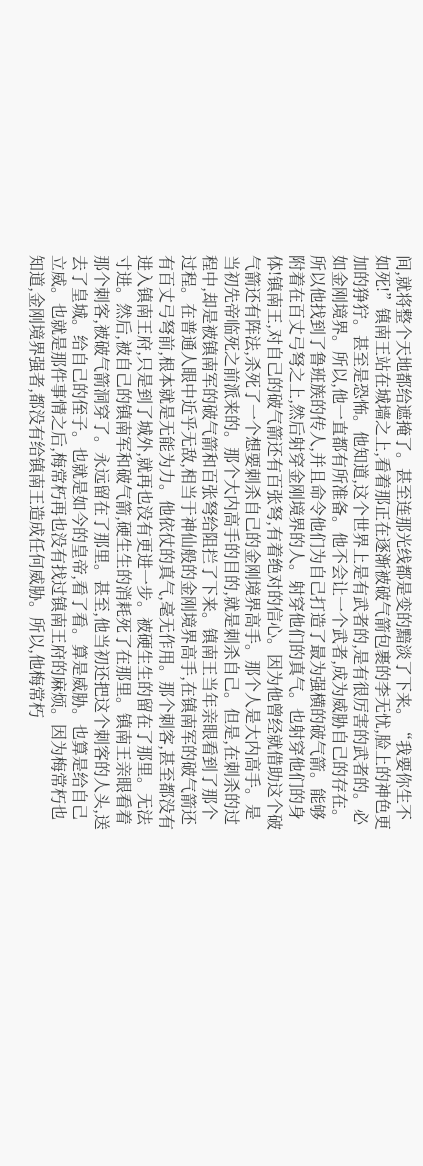间,就将整个天地都给遮掩了。甚至连那光线都是变的黯淡了下来。“我要你生不如死!”镇南王站在城墙之上,看着那正在逐渐被破气箭包裹的李无忧,脸上的神色更加的狰狞。甚至是恐怖。他知道,这个世界上是有武者的,是有很厉害的武者的。必如金刚境界。所以,他一直都有所准备。他不会让一个武者,成为威胁自己的存在。所以他找到了鲁班族的传人,并且命令他们为自己打造了最为强横的破气箭。能够附着在百丈弓弩之上,然后射穿金刚境界的人。射穿他们的真气。也射穿他们的身体!镇南王,对自己的破气箭还有百张弩,有着绝对的信心。因为他曾经就借助这个破气箭还有阵法,杀死了一个想要刺杀自己的金刚境界高手。那个人是大内高手。是当初先帝临死之前派来的。那个大内高手的目的,就是刺杀自己。但是,在刺杀的过程中,却是被镇南军的破气箭和百张弩给阻拦了下来。镇南王当年亲眼看到了那个过程。在普通人眼中近乎无敌,相当于神仙般的金刚境界高手,在镇南军的破气箭还有百丈弓弩前,根本就是无能为力。他依仗的真气,毫无作用。那个刺客,甚至都没有进入镇南王府,只是到了城外,就再也没有更进一步。被硬生生的留在了那里。无法寸进。然后,被自己的镇南军和破气箭,硬生生的消耗死了在那里。镇南王亲眼看着那个刺客,被破气箭洞穿了。永远留在了那里。甚至,他当初还把这个刺客的人头,送去了皇城。给自己的侄子。也就是如今的皇帝,看了看。算是威胁。也算是给自己立威。也就是那件事情之后,梅常朽再也没有找过镇南王府的麻烦。因为梅常朽也知道,金刚境界强者,都没有给镇南王造成任何威胁。所以,他梅常朽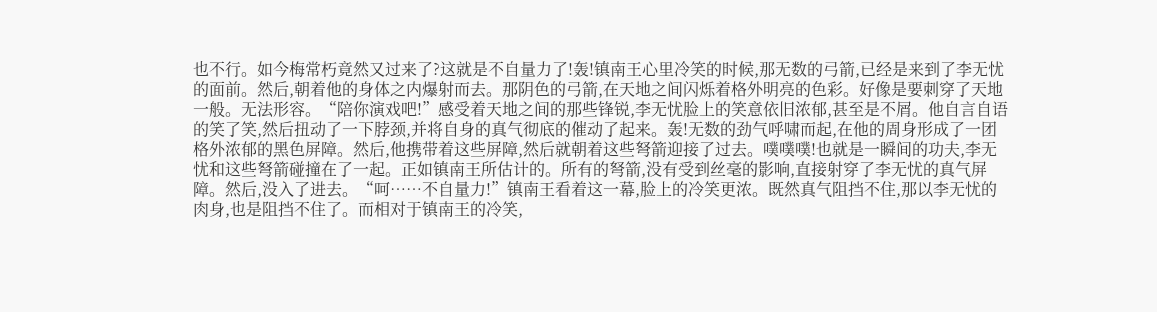也不行。如今梅常朽竟然又过来了?这就是不自量力了!轰!镇南王心里冷笑的时候,那无数的弓箭,已经是来到了李无忧的面前。然后,朝着他的身体之内爆射而去。那阴色的弓箭,在天地之间闪烁着格外明亮的色彩。好像是要刺穿了天地一般。无法形容。“陪你演戏吧!”感受着天地之间的那些锋锐,李无忧脸上的笑意依旧浓郁,甚至是不屑。他自言自语的笑了笑,然后扭动了一下脖颈,并将自身的真气彻底的催动了起来。轰!无数的劲气呼啸而起,在他的周身形成了一团格外浓郁的黑色屏障。然后,他携带着这些屏障,然后就朝着这些弩箭迎接了过去。噗噗噗!也就是一瞬间的功夫,李无忧和这些弩箭碰撞在了一起。正如镇南王所估计的。所有的弩箭,没有受到丝毫的影响,直接射穿了李无忧的真气屏障。然后,没入了进去。“呵……不自量力!”镇南王看着这一幕,脸上的冷笑更浓。既然真气阻挡不住,那以李无忧的肉身,也是阻挡不住了。而相对于镇南王的冷笑,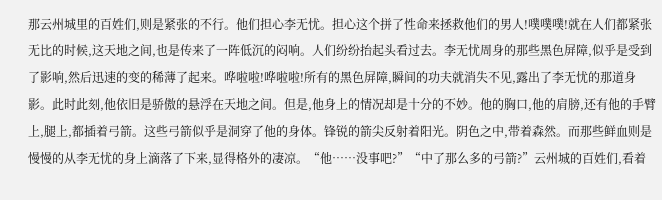那云州城里的百姓们,则是紧张的不行。他们担心李无忧。担心这个拼了性命来拯救他们的男人!噗噗噗!就在人们都紧张无比的时候,这天地之间,也是传来了一阵低沉的闷响。人们纷纷抬起头看过去。李无忧周身的那些黑色屏障,似乎是受到了影响,然后迅速的变的稀薄了起来。哗啦啦!哗啦啦!所有的黑色屏障,瞬间的功夫就消失不见,露出了李无忧的那道身影。此时此刻,他依旧是骄傲的悬浮在天地之间。但是,他身上的情况却是十分的不妙。他的胸口,他的肩膀,还有他的手臂上,腿上,都插着弓箭。这些弓箭似乎是洞穿了他的身体。锋锐的箭尖反射着阳光。阴色之中,带着森然。而那些鲜血则是慢慢的从李无忧的身上滴落了下来,显得格外的凄凉。“他……没事吧?”“中了那么多的弓箭?”云州城的百姓们,看着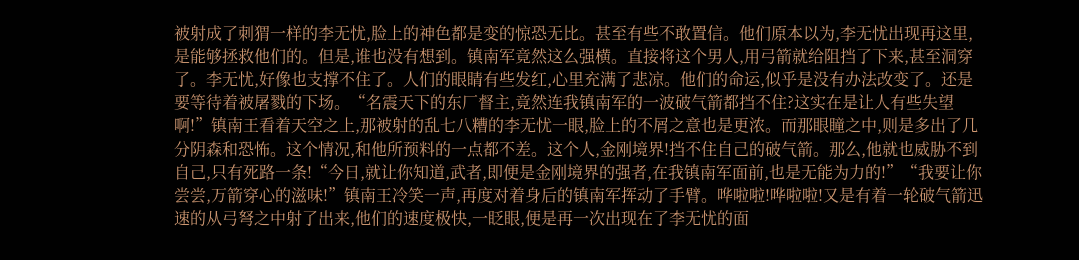被射成了刺猬一样的李无忧,脸上的神色都是变的惊恐无比。甚至有些不敢置信。他们原本以为,李无忧出现再这里,是能够拯救他们的。但是,谁也没有想到。镇南军竟然这么强横。直接将这个男人,用弓箭就给阻挡了下来,甚至洞穿了。李无忧,好像也支撑不住了。人们的眼睛有些发红,心里充满了悲凉。他们的命运,似乎是没有办法改变了。还是要等待着被屠戮的下场。“名震天下的东厂督主,竟然连我镇南军的一波破气箭都挡不住?这实在是让人有些失望啊!”镇南王看着天空之上,那被射的乱七八糟的李无忧一眼,脸上的不屑之意也是更浓。而那眼瞳之中,则是多出了几分阴森和恐怖。这个情况,和他所预料的一点都不差。这个人,金刚境界!挡不住自己的破气箭。那么,他就也威胁不到自己,只有死路一条!“今日,就让你知道,武者,即便是金刚境界的强者,在我镇南军面前,也是无能为力的!”“我要让你尝尝,万箭穿心的滋味!”镇南王冷笑一声,再度对着身后的镇南军挥动了手臂。哗啦啦!哗啦啦!又是有着一轮破气箭迅速的从弓弩之中射了出来,他们的速度极快,一眨眼,便是再一次出现在了李无忧的面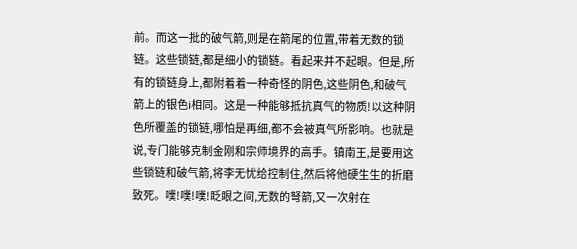前。而这一批的破气箭,则是在箭尾的位置,带着无数的锁链。这些锁链,都是细小的锁链。看起来并不起眼。但是,所有的锁链身上,都附着着一种奇怪的阴色,这些阴色,和破气箭上的银色i相同。这是一种能够抵抗真气的物质!以这种阴色所覆盖的锁链,哪怕是再细,都不会被真气所影响。也就是说,专门能够克制金刚和宗师境界的高手。镇南王,是要用这些锁链和破气箭,将李无忧给控制住,然后将他硬生生的折磨致死。噗!噗!噗!眨眼之间,无数的弩箭,又一次射在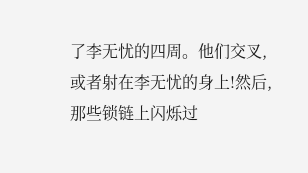了李无忧的四周。他们交叉,或者射在李无忧的身上!然后,那些锁链上闪烁过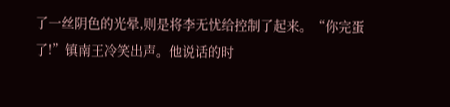了一丝阴色的光晕,则是将李无忧给控制了起来。“你完蛋了!”镇南王冷笑出声。他说话的时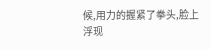候,用力的握紧了拳头,脸上浮现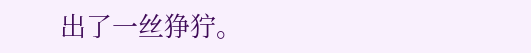出了一丝狰狞。